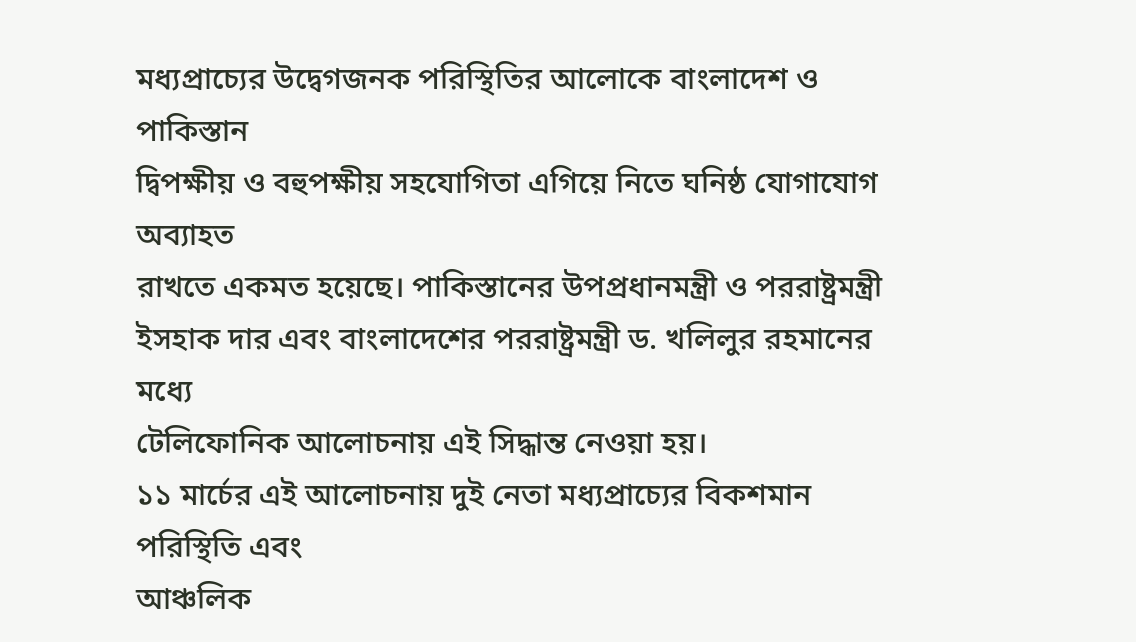মধ্যপ্রাচ্যের উদ্বেগজনক পরিস্থিতির আলোকে বাংলাদেশ ও পাকিস্তান
দ্বিপক্ষীয় ও বহুপক্ষীয় সহযোগিতা এগিয়ে নিতে ঘনিষ্ঠ যোগাযোগ অব্যাহত
রাখতে একমত হয়েছে। পাকিস্তানের উপপ্রধানমন্ত্রী ও পররাষ্ট্রমন্ত্রী
ইসহাক দার এবং বাংলাদেশের পররাষ্ট্রমন্ত্রী ড. খলিলুর রহমানের মধ্যে
টেলিফোনিক আলোচনায় এই সিদ্ধান্ত নেওয়া হয়।
১১ মার্চের এই আলোচনায় দুই নেতা মধ্যপ্রাচ্যের বিকশমান পরিস্থিতি এবং
আঞ্চলিক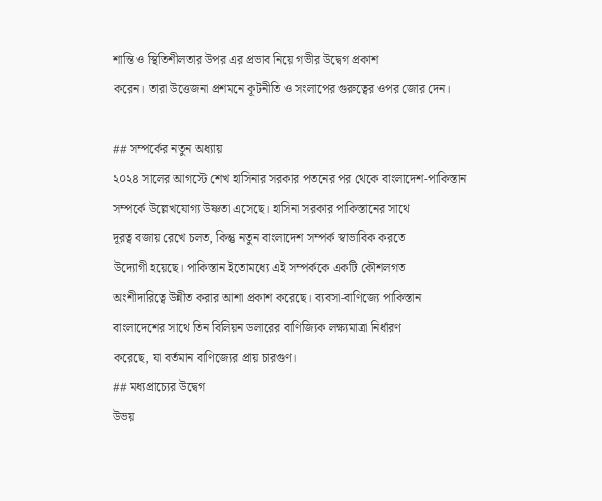শান্তি ও স্থিতিশীলতার উপর এর প্রভাব নিয়ে গভীর উদ্বেগ প্রকাশ
করেন। তারা উত্তেজনা প্রশমনে কূটনীতি ও সংলাপের গুরুত্বের ওপর জোর দেন।

## সম্পর্কের নতুন অধ্যায়
২০২৪ সালের আগস্টে শেখ হাসিনার সরকার পতনের পর থেকে বাংলাদেশ-পাকিস্তান
সম্পর্কে উল্লেখযোগ্য উষ্ণতা এসেছে। হাসিনা সরকার পাকিস্তানের সাথে
দূরত্ব বজায় রেখে চলত, কিন্তু নতুন বাংলাদেশ সম্পর্ক স্বাভাবিক করতে
উদ্যোগী হয়েছে। পাকিস্তান ইতোমধ্যে এই সম্পর্ককে একটি কৌশলগত
অংশীদারিত্বে উন্নীত করার আশা প্রকাশ করেছে। ব্যবসা-বাণিজ্যে পাকিস্তান
বাংলাদেশের সাথে তিন বিলিয়ন ডলারের বাণিজ্যিক লক্ষ্যমাত্রা নির্ধারণ
করেছে, যা বর্তমান বাণিজ্যের প্রায় চারগুণ।
## মধ্যপ্রাচ্যের উদ্বেগ
উভয়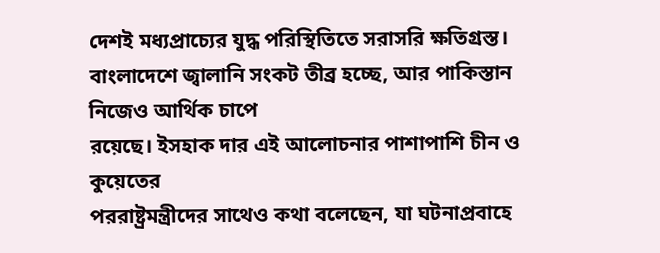দেশই মধ্যপ্রাচ্যের যুদ্ধ পরিস্থিতিতে সরাসরি ক্ষতিগ্রস্ত।
বাংলাদেশে জ্বালানি সংকট তীব্র হচ্ছে, আর পাকিস্তান নিজেও আর্থিক চাপে
রয়েছে। ইসহাক দার এই আলোচনার পাশাপাশি চীন ও কুয়েতের
পররাষ্ট্রমন্ত্রীদের সাথেও কথা বলেছেন, যা ঘটনাপ্রবাহে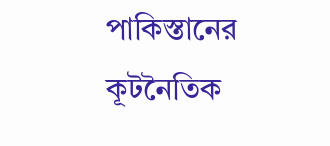পাকিস্তানের
কূটনৈতিক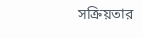সক্রিয়তার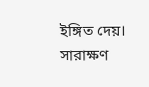ইঙ্গিত দেয়।
সারাক্ষণ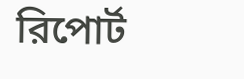রিপোর্ট